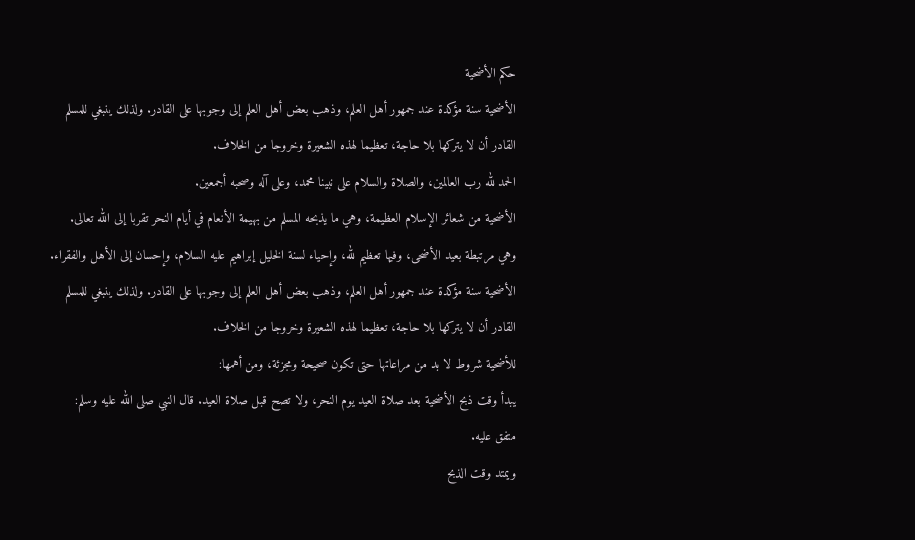حكم الأضحية
الأضحية سنة مؤكدة عند جمهور أهل العلم، وذهب بعض أهل العلم إلى وجوبها على القادر. ولذلك ينبغي للمسلم القادر أن لا يتركها بلا حاجة، تعظيما لهذه الشعيرة وخروجا من الخلاف.
الحمد لله رب العالمين، والصلاة والسلام على نبينا محمد، وعلى آله وصحبه أجمعين.
الأضحية من شعائر الإسلام العظيمة، وهي ما يذبحه المسلم من بهيمة الأنعام في أيام النحر تقربا إلى الله تعالى. وهي مرتبطة بعيد الأضحى، وفيها تعظيم لله، وإحياء لسنة الخليل إبراهيم عليه السلام، وإحسان إلى الأهل والفقراء.
الأضحية سنة مؤكدة عند جمهور أهل العلم، وذهب بعض أهل العلم إلى وجوبها على القادر. ولذلك ينبغي للمسلم القادر أن لا يتركها بلا حاجة، تعظيما لهذه الشعيرة وخروجا من الخلاف.
للأضحية شروط لا بد من مراعاتها حتى تكون صحيحة ومجزئة، ومن أهمها:
يبدأ وقت ذبح الأضحية بعد صلاة العيد يوم النحر، ولا تصح قبل صلاة العيد. قال النبي صلى الله عليه وسلم:
متفق عليه.
ويمتد وقت الذبح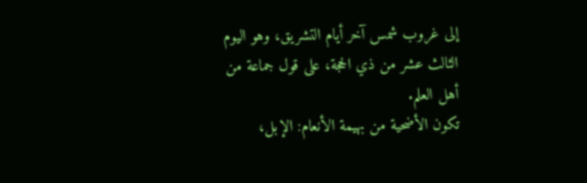إلى غروب شمس آخر أيام التشريق، وهو اليوم الثالث عشر من ذي الحجة، على قول جماعة من أهل العلم.
تكون الأضحية من بهيمة الأنعام: الإبل،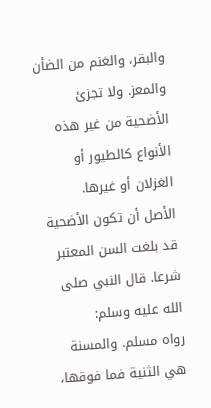والبقر، والغنم من الضأن والمعز. ولا تجزئ الأضحية من غير هذه الأنواع كالطيور أو الغزلان أو غيرها.
الأصل أن تكون الأضحية قد بلغت السن المعتبر شرعا. قال النبي صلى الله عليه وسلم:
رواه مسلم. والمسنة هي الثنية فما فوقها،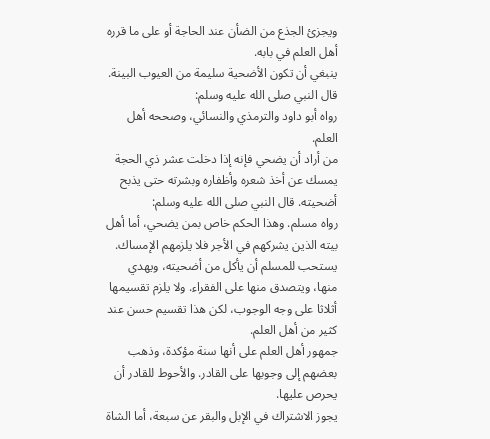ويجزئ الجذع من الضأن عند الحاجة أو على ما قرره أهل العلم في بابه.
ينبغي أن تكون الأضحية سليمة من العيوب البينة. قال النبي صلى الله عليه وسلم:
رواه أبو داود والترمذي والنسائي، وصححه أهل العلم.
من أراد أن يضحي فإنه إذا دخلت عشر ذي الحجة يمسك عن أخذ شعره وأظفاره وبشرته حتى يذبح أضحيته. قال النبي صلى الله عليه وسلم:
رواه مسلم. وهذا الحكم خاص بمن يضحي، أما أهل بيته الذين يشركهم في الأجر فلا يلزمهم الإمساك.
يستحب للمسلم أن يأكل من أضحيته، ويهدي منها، ويتصدق منها على الفقراء. ولا يلزم تقسيمها أثلاثا على وجه الوجوب، لكن هذا تقسيم حسن عند كثير من أهل العلم.
جمهور أهل العلم على أنها سنة مؤكدة، وذهب بعضهم إلى وجوبها على القادر. والأحوط للقادر أن يحرص عليها.
يجوز الاشتراك في الإبل والبقر عن سبعة، أما الشاة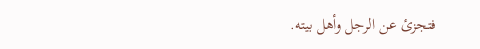فتجزئ عن الرجل وأهل بيته.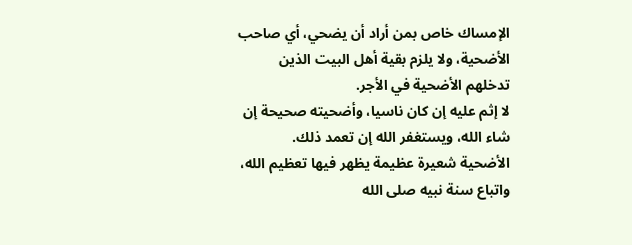الإمساك خاص بمن أراد أن يضحي، أي صاحب الأضحية، ولا يلزم بقية أهل البيت الذين تدخلهم الأضحية في الأجر.
لا إثم عليه إن كان ناسيا، وأضحيته صحيحة إن شاء الله، ويستغفر الله إن تعمد ذلك.
الأضحية شعيرة عظيمة يظهر فيها تعظيم الله، واتباع سنة نبيه صلى الله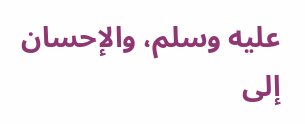عليه وسلم، والإحسان إلى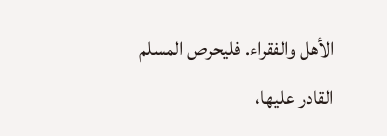الأهل والفقراء. فليحرص المسلم القادر عليها،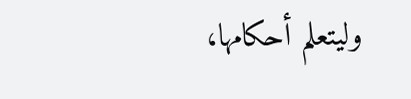وليتعلم أحكامها،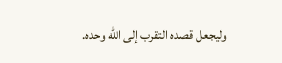وليجعل قصده التقرب إلى الله وحده.